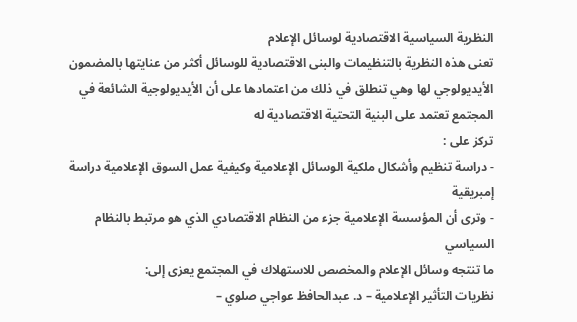النظرية السياسية الاقتصادية لوسائل الإعلام
تعنى هذه النظرية بالتنظيمات والبنى الاقتصادية للوسائل أكثر من عنايتها بالمضمون الأيديولوجي لها وهي تنطلق في ذلك من اعتمادها على أن الأيديولوجية الشائعة في المجتمع تعتمد على البنية التحتية الاقتصادية له
تركز على :
- دراسة تنظيم وأشكال ملكية الوسائل الإعلامية وكيفية عمل السوق الإعلامية دراسة إمبريقية
- وترى أن المؤسسة الإعلامية جزء من النظام الاقتصادي الذي هو مرتبط بالنظام السياسي
ما تنتجه وسائل الإعلام والمخصص للاستهلاك في المجتمع يعزى إلى:
نظريات التأثير الإعلامية – د. عبدالحافظ عواجي صلوي –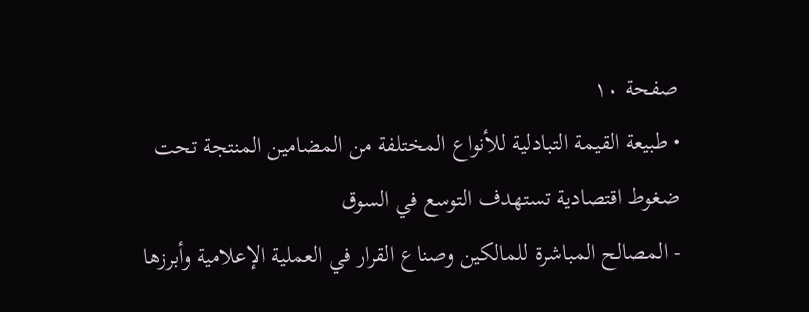صفحة ١٠
• طبيعة القيمة التبادلية للأنواع المختلفة من المضامين المنتجة تحت ضغوط اقتصادية تستهدف التوسع في السوق
- المصالح المباشرة للمالكين وصناع القرار في العملية الإعلامية وأبرزها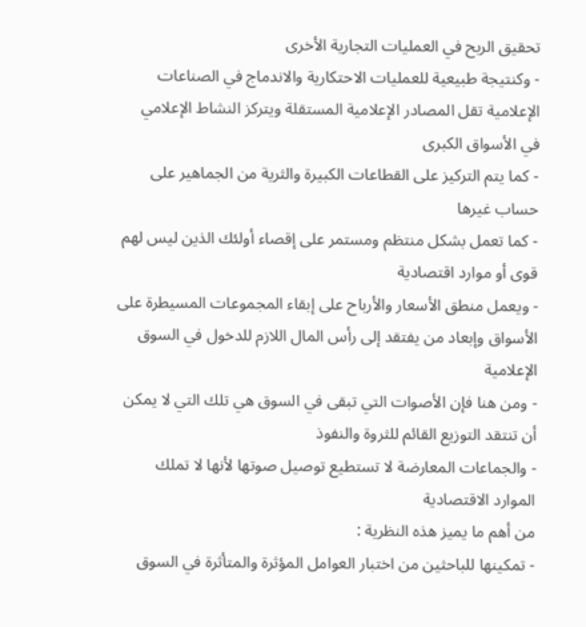تحقيق الربح في العمليات التجارية الأخرى
- وكنتيجة طبيعية للعمليات الاحتكارية والاندماج في الصناعات الإعلامية تقل المصادر الإعلامية المستقلة ويتركز النشاط الإعلامي في الأسواق الكبرى
- كما يتم التركيز على القطاعات الكبيرة والثرية من الجماهير على حساب غيرها
- كما تعمل بشكل منتظم ومستمر على إقصاء أولئك الذين ليس لهم قوى أو موارد اقتصادية
- ويعمل منطق الأسعار والأرباح على إبقاء المجموعات المسيطرة على الأسواق وإبعاد من يفتقد إلى رأس المال اللازم للدخول في السوق الإعلامية
- ومن هنا فإن الأصوات التي تبقى في السوق هي تلك التي لا يمكن أن تنتقد التوزيع القائم للثروة والنفوذ
- والجماعات المعارضة لا تستطيع توصيل صوتها لأنها لا تملك الموارد الاقتصادية
من أهم ما يميز هذه النظرية :
- تمكينها للباحثين من اختبار العوامل المؤثرة والمتأثرة في السوق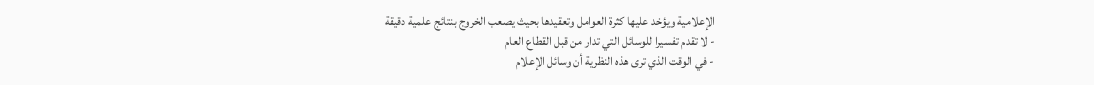الإعلامية ويؤخد عليها كثرة العوامل وتعقيدها بحيث يصعب الخروج بنتائج علمية دقيقة
- لا تقدم تفسيرا للوسائل التي تدار من قبل القطاع العام
- في الوقت الذي ترى هذه النظرية أن وسائل الإعلام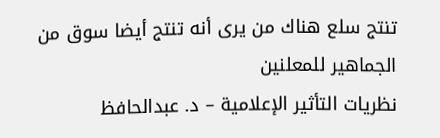تنتج سلع هناك من يرى أنه تنتج أيضا سوق من الجماهير للمعلنين
نظريات التأثير الإعلامية – د. عبدالحافظ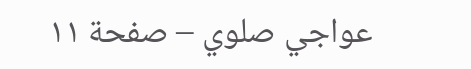عواجي صلوي – صفحة ١١